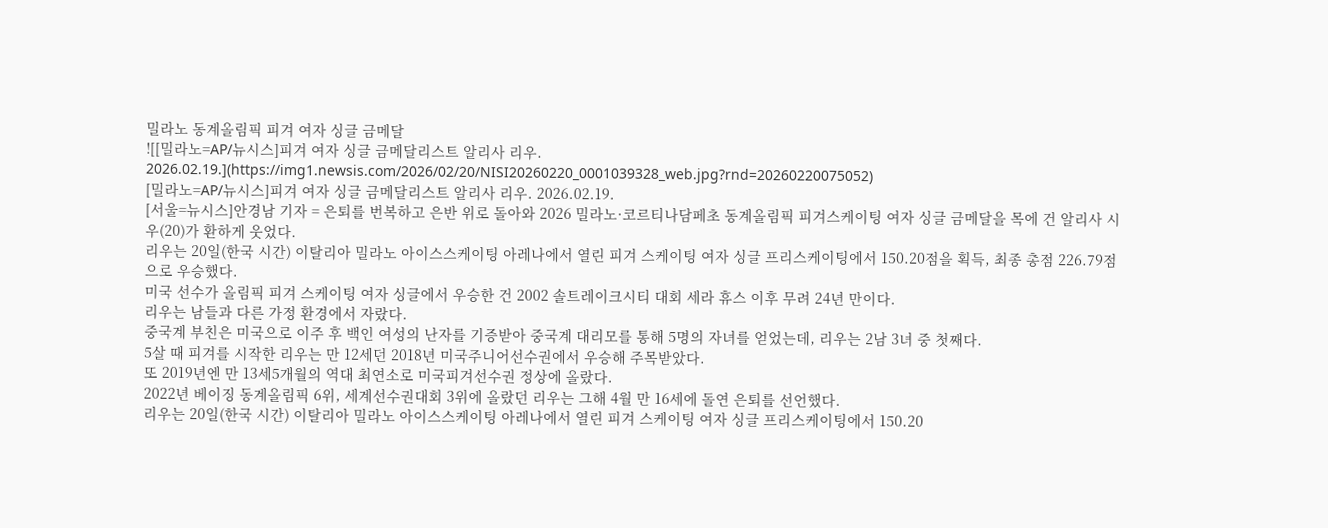밀라노 동계올림픽 피겨 여자 싱글 금메달
![[밀라노=AP/뉴시스]피겨 여자 싱글 금메달리스트 알리사 리우. 2026.02.19.](https://img1.newsis.com/2026/02/20/NISI20260220_0001039328_web.jpg?rnd=20260220075052)
[밀라노=AP/뉴시스]피겨 여자 싱글 금메달리스트 알리사 리우. 2026.02.19.
[서울=뉴시스]안경남 기자 = 은퇴를 번복하고 은반 위로 돌아와 2026 밀라노·코르티나담페초 동계올림픽 피겨스케이팅 여자 싱글 금메달을 목에 건 알리사 시우(20)가 환하게 웃었다.
리우는 20일(한국 시간) 이탈리아 밀라노 아이스스케이팅 아레나에서 열린 피겨 스케이팅 여자 싱글 프리스케이팅에서 150.20점을 획득, 최종 총점 226.79점으로 우승했다.
미국 선수가 올림픽 피겨 스케이팅 여자 싱글에서 우승한 건 2002 솔트레이크시티 대회 세라 휴스 이후 무려 24년 만이다.
리우는 남들과 다른 가정 환경에서 자랐다.
중국계 부친은 미국으로 이주 후 백인 여성의 난자를 기증받아 중국계 대리모를 통해 5명의 자녀를 얻었는데, 리우는 2남 3녀 중 첫째다.
5살 때 피겨를 시작한 리우는 만 12세던 2018년 미국주니어선수권에서 우승해 주목받았다.
또 2019년엔 만 13세5개월의 역대 최연소로 미국피겨선수권 정상에 올랐다.
2022년 베이징 동계올림픽 6위, 세계선수권대회 3위에 올랐던 리우는 그해 4월 만 16세에 돌연 은퇴를 선언했다.
리우는 20일(한국 시간) 이탈리아 밀라노 아이스스케이팅 아레나에서 열린 피겨 스케이팅 여자 싱글 프리스케이팅에서 150.20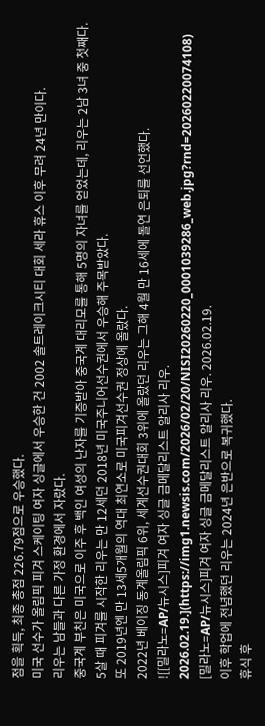점을 획득, 최종 총점 226.79점으로 우승했다.
미국 선수가 올림픽 피겨 스케이팅 여자 싱글에서 우승한 건 2002 솔트레이크시티 대회 세라 휴스 이후 무려 24년 만이다.
리우는 남들과 다른 가정 환경에서 자랐다.
중국계 부친은 미국으로 이주 후 백인 여성의 난자를 기증받아 중국계 대리모를 통해 5명의 자녀를 얻었는데, 리우는 2남 3녀 중 첫째다.
5살 때 피겨를 시작한 리우는 만 12세던 2018년 미국주니어선수권에서 우승해 주목받았다.
또 2019년엔 만 13세5개월의 역대 최연소로 미국피겨선수권 정상에 올랐다.
2022년 베이징 동계올림픽 6위, 세계선수권대회 3위에 올랐던 리우는 그해 4월 만 16세에 돌연 은퇴를 선언했다.
![[밀라노=AP/뉴시스]피겨 여자 싱글 금메달리스트 알리사 리우. 2026.02.19.](https://img1.newsis.com/2026/02/20/NISI20260220_0001039286_web.jpg?rnd=20260220074108)
[밀라노=AP/뉴시스]피겨 여자 싱글 금메달리스트 알리사 리우. 2026.02.19.
이후 학업에 전념했던 리우는 2024년 은반으로 복귀했다.
휴식 후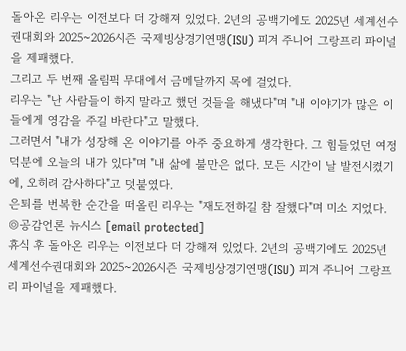돌아온 리우는 이전보다 더 강해져 있었다. 2년의 공백기에도 2025년 세계선수권대회와 2025~2026시즌 국제빙상경기연맹(ISU) 피겨 주니어 그랑프리 파이널을 제패했다.
그리고 두 번째 올림픽 무대에서 금메달까지 목에 걸었다.
리우는 "난 사람들이 하지 말라고 했던 것들을 해냈다"며 "내 이야기가 많은 이들에게 영감을 주길 바란다"고 말했다.
그러면서 "내가 성장해 온 이야기를 아주 중요하게 생각한다. 그 힘들었던 여정 덕분에 오늘의 내가 있다"며 "내 삶에 불만은 없다. 모든 시간이 날 발전시켰기에, 오히려 감사하다"고 덧붙였다.
은퇴를 번복한 순간을 떠올린 리우는 "재도전하길 참 잘했다"며 미소 지었다.
◎공감언론 뉴시스 [email protected]
휴식 후 돌아온 리우는 이전보다 더 강해져 있었다. 2년의 공백기에도 2025년 세계선수권대회와 2025~2026시즌 국제빙상경기연맹(ISU) 피겨 주니어 그랑프리 파이널을 제패했다.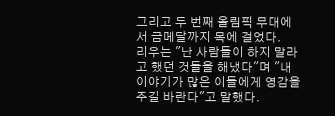그리고 두 번째 올림픽 무대에서 금메달까지 목에 걸었다.
리우는 "난 사람들이 하지 말라고 했던 것들을 해냈다"며 "내 이야기가 많은 이들에게 영감을 주길 바란다"고 말했다.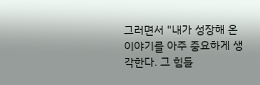그러면서 "내가 성장해 온 이야기를 아주 중요하게 생각한다. 그 힘들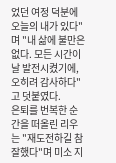었던 여정 덕분에 오늘의 내가 있다"며 "내 삶에 불만은 없다. 모든 시간이 날 발전시켰기에, 오히려 감사하다"고 덧붙였다.
은퇴를 번복한 순간을 떠올린 리우는 "재도전하길 참 잘했다"며 미소 지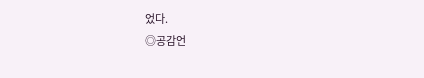었다.
◎공감언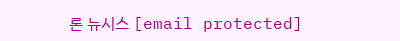론 뉴시스 [email protected]